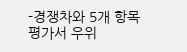-경쟁차와 5개 항목 평가서 우위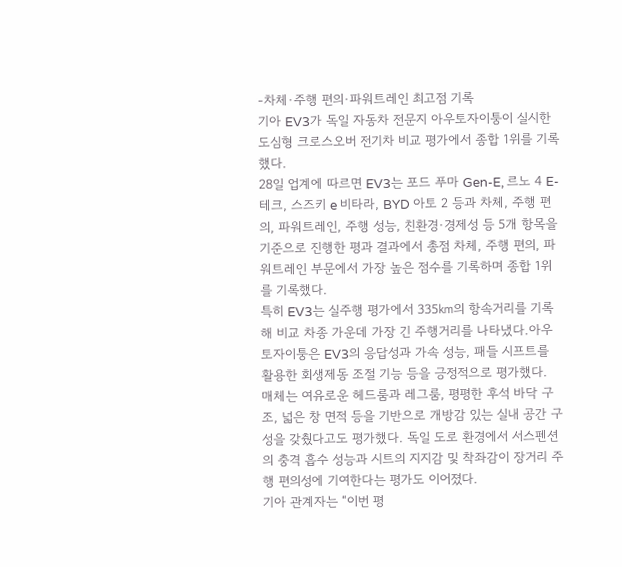-차체·주행 편의·파워트레인 최고점 기록
기아 EV3가 독일 자동차 전문지 아우토자이퉁이 실시한 도심형 크로스오버 전기차 비교 평가에서 종합 1위를 기록했다.
28일 업계에 따르면 EV3는 포드 푸마 Gen-E, 르노 4 E-테크, 스즈키 e 비타라, BYD 아토 2 등과 차체, 주행 편의, 파워트레인, 주행 성능, 친환경·경제성 등 5개 항목을 기준으로 진행한 평과 결과에서 총점 차체, 주행 편의, 파워트레인 부문에서 가장 높은 점수를 기록하며 종합 1위를 기록했다.
특히 EV3는 실주행 평가에서 335㎞의 항속거리를 기록해 비교 차종 가운데 가장 긴 주행거리를 나타냈다.아우토자이퉁은 EV3의 응답성과 가속 성능, 패들 시프트를 활용한 회생제동 조절 기능 등을 긍정적으로 평가했다.
매체는 여유로운 헤드룸과 레그룸, 평평한 후석 바닥 구조, 넓은 창 면적 등을 기반으로 개방감 있는 실내 공간 구성을 갖췄다고도 평가했다. 독일 도로 환경에서 서스펜션의 충격 흡수 성능과 시트의 지지감 및 착좌감이 장거리 주행 편의성에 기여한다는 평가도 이어졌다.
기아 관계자는 “이번 평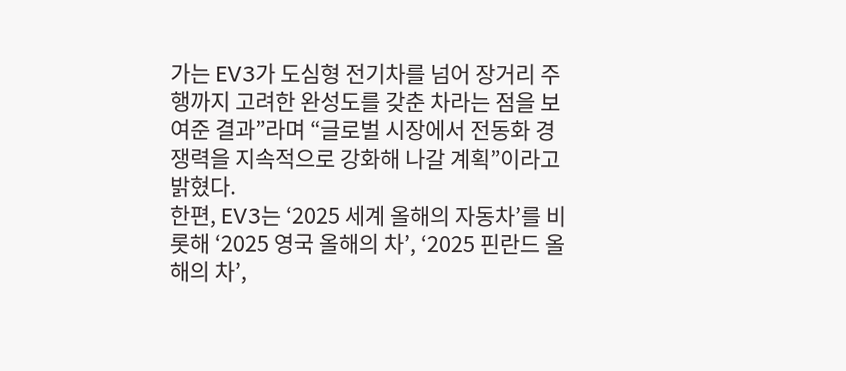가는 EV3가 도심형 전기차를 넘어 장거리 주행까지 고려한 완성도를 갖춘 차라는 점을 보여준 결과”라며 “글로벌 시장에서 전동화 경쟁력을 지속적으로 강화해 나갈 계획”이라고 밝혔다.
한편, EV3는 ‘2025 세계 올해의 자동차’를 비롯해 ‘2025 영국 올해의 차’, ‘2025 핀란드 올해의 차’,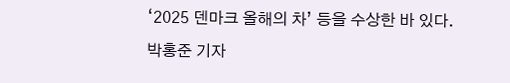‘2025 덴마크 올해의 차’ 등을 수상한 바 있다.
박홍준 기자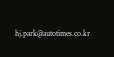hj.park@autotimes.co.kr